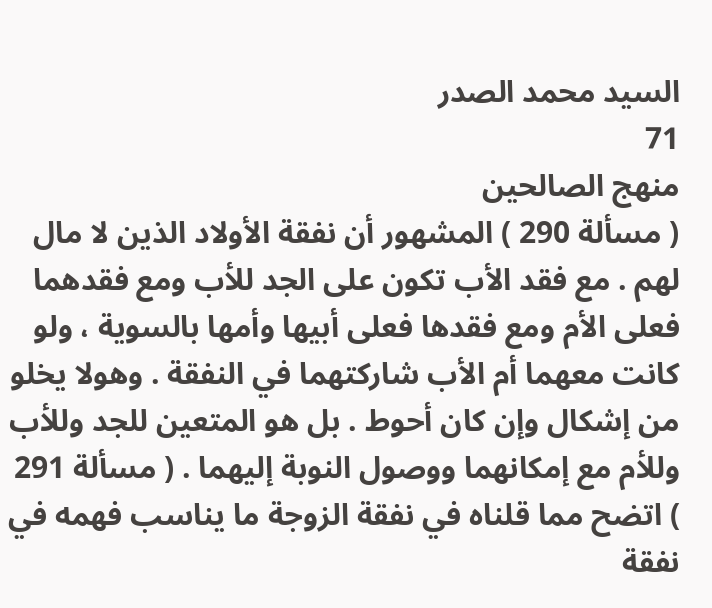السيد محمد الصدر
71
منهج الصالحين
( مسألة 290 ) المشهور أن نفقة الأولاد الذين لا مال لهم . مع فقد الأب تكون على الجد للأب ومع فقدهما فعلى الأم ومع فقدها فعلى أبيها وأمها بالسوية ، ولو كانت معهما أم الأب شاركتهما في النفقة . وهولا يخلو من إشكال وإن كان أحوط . بل هو المتعين للجد وللأب وللأم مع إمكانهما ووصول النوبة إليهما . ( مسألة 291 ) اتضح مما قلناه في نفقة الزوجة ما يناسب فهمه في نفقة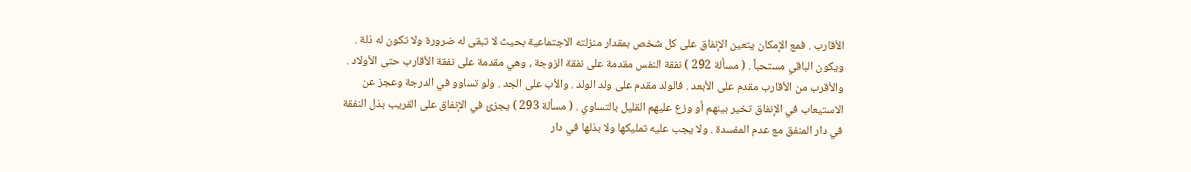الأقارب . فمع الإمكان يتعين الإنفاق على كل شخص بمقدار منزلته الاجتماعية بحيث لا تبقى له ضرورة ولا تكون له ذلة . ويكون الباقي مستحباً . ( مسألة 292 ) نفقة النفس مقدمة على نفقة الزوجة ، وهي مقدمة على نفقة الأقارب حتى الأولاد . والأقرب من الأقارب مقدم على الأبعد . فالولد مقدم على ولد الولد . والأب على الجد . ولو تساوو في الدرجة وعجز عن الاستيعاب في الإنفاق تخير بينهم أو وزع عليهم القليل بالتساوي . ( مسألة 293 ) يجزئ في الإنفاق على القريب بذل النفقة في دار المنفق مع عدم المفسدة . ولا يجب عليه تمليكها ولا بذلها في دار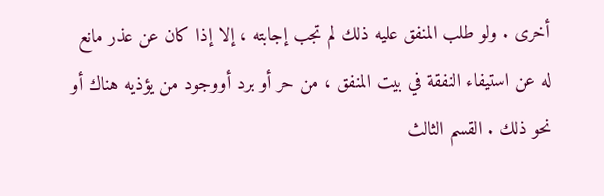أخرى . ولو طلب المنفق عليه ذلك لم تجب إجابته ، إلا إذا كان عن عذر مانع له عن استيفاء النفقة في بيت المنفق ، من حر أو برد أووجود من يؤذيه هناك أو نحو ذلك . القسم الثالث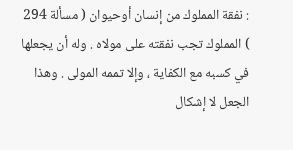: نفقة المملوك من إنسان أوحيوان ( مسألة 294 ) المملوك تجب نفقته على مولاه . وله أن يجعلها في كسبه مع الكفاية ، وإلا تممه المولى . وهذا الجعل لا إشكال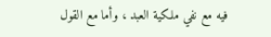فيه مع نفي ملكية العبد ، وأما مع القول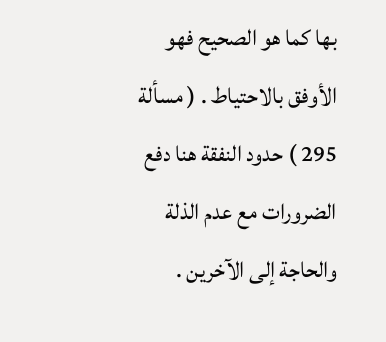بها كما هو الصحيح فهو الأوفق بالاحتياط . ( مسألة 295 ) حدود النفقة هنا دفع الضرورات مع عدم الذلة والحاجة إلى الآخرين .